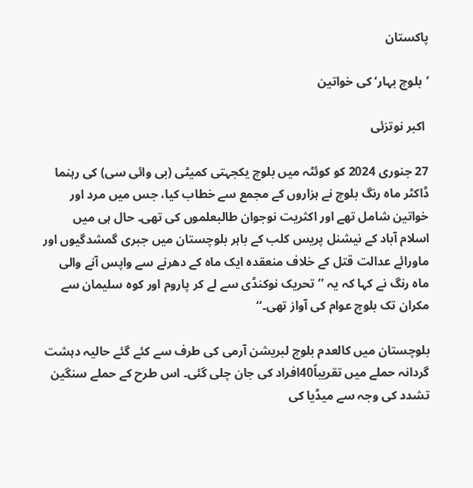پاکستان

’بلوچ بہار‘ کی خواتین

 اکبر نوتزئی

27 جنوری 2024 کو کوئٹہ میں بلوچ یکجہتی کمیٹی (بی وائی سی) کی رہنما ڈاکٹر ماہ رنگ بلوچ نے ہزاروں کے مجمع سے خطاب کیا، جس میں مرد اور خواتین شامل تھے اور اکثریت نوجوان طالبعلموں کی تھی۔ حال ہی میں اسلام آباد کے نیشنل پریس کلب کے باہر بلوچستان میں جبری گمشدگیوں اور ماورائے عدالت قتل کے خلاف منعقدہ ایک ماہ کے دھرنے سے واپس آنے والی ماہ رنگ نے کہا کہ یہ ’’تحریک نوکنڈی سے لے کر پاروم اور کوہ سلیمان سے مکران تک بلوچ عوام کی آواز تھی۔‘‘

بلوچستان میں کالعدم بلوچ لبریشن آرمی کی طرف سے کئے گئے حالیہ دہشت گردانہ حملے میں تقریباً40افراد کی جان چلی گئی۔ اس طرح کے حملے سنگین تشدد کی وجہ سے میڈیا کی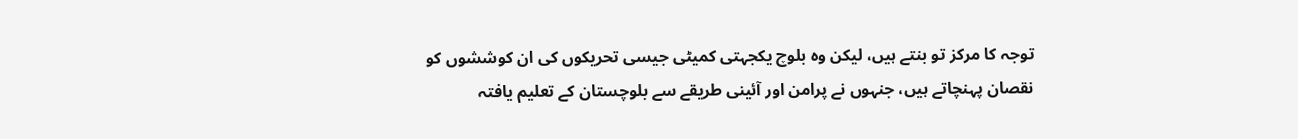توجہ کا مرکز تو بنتے ہیں، لیکن وہ بلوچ یکجہتی کمیٹی جیسی تحریکوں کی ان کوششوں کو نقصان پہنچاتے ہیں، جنہوں نے پرامن اور آئینی طریقے سے بلوچستان کے تعلیم یافتہ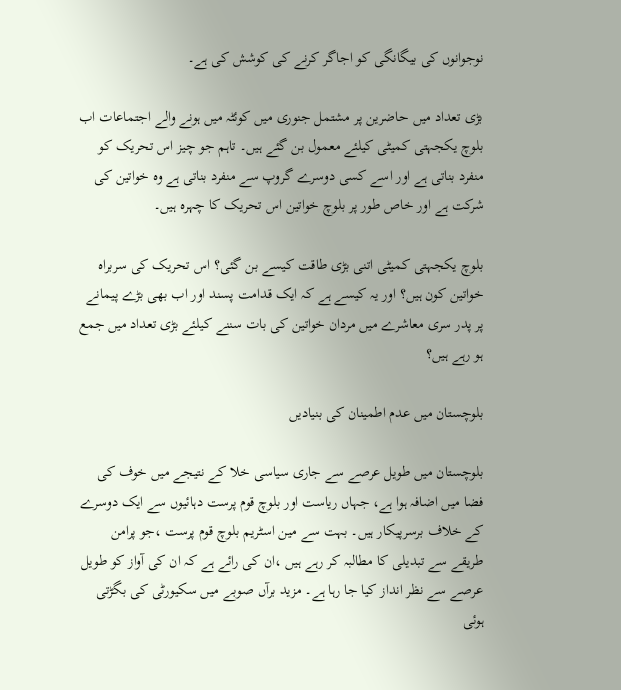نوجوانوں کی بیگانگی کو اجاگر کرنے کی کوشش کی ہے۔

بڑی تعداد میں حاضرین پر مشتمل جنوری میں کوئٹہ میں ہونے والے اجتماعات اب بلوچ یکجہتی کمیٹی کیلئے معمول بن گئے ہیں۔ تاہم جو چیز اس تحریک کو منفرد بناتی ہے اور اسے کسی دوسرے گروپ سے منفرد بناتی ہے وہ خواتین کی شرکت ہے اور خاص طور پر بلوچ خواتین اس تحریک کا چہرہ ہیں۔

بلوچ یکجہتی کمیٹی اتنی بڑی طاقت کیسے بن گئی؟ اس تحریک کی سربراہ خواتین کون ہیں؟ اور یہ کیسے ہے کہ ایک قدامت پسند اور اب بھی بڑے پیمانے پر پدر سری معاشرے میں مردان خواتین کی بات سننے کیلئے بڑی تعداد میں جمع ہو رہے ہیں؟

بلوچستان میں عدم اطمینان کی بنیادیں

بلوچستان میں طویل عرصے سے جاری سیاسی خلا کے نتیجے میں خوف کی فضا میں اضافہ ہوا ہے، جہاں ریاست اور بلوچ قوم پرست دہائیوں سے ایک دوسرے کے خلاف برسرپیکار ہیں۔ بہت سے مین اسٹریم بلوچ قوم پرست ،جو پرامن طریقے سے تبدیلی کا مطالبہ کر رہے ہیں ،ان کی رائے ہے کہ ان کی آواز کو طویل عرصے سے نظر انداز کیا جا رہا ہے۔ مزید برآں صوبے میں سکیورٹی کی بگڑتی ہوئی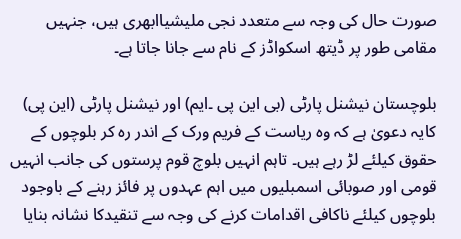صورت حال کی وجہ سے متعدد نجی ملیشیاابھری ہیں، جنہیں مقامی طور پر ڈیتھ اسکواڈز کے نام سے جانا جاتا ہے۔

بلوچستان نیشنل پارٹی (بی این پی ۔ایم) اور نیشنل پارٹی (این پی) کایہ دعویٰ ہے کہ وہ ریاست کے فریم ورک کے اندر رہ کر بلوچوں کے حقوق کیلئے لڑ رہے ہیں۔ تاہم انہیں بلوچ قوم پرستوں کی جانب انہیں قومی اور صوبائی اسمبلیوں میں اہم عہدوں پر فائز رہنے کے باوجود بلوچوں کیلئے ناکافی اقدامات کرنے کی وجہ سے تنقیدکا نشانہ بنایا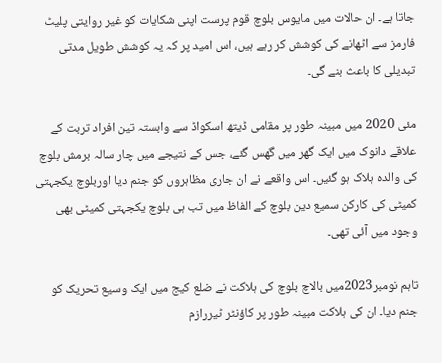جاتا ہے۔ ان حالات میں مایوس بلوچ قوم پرست اپنی شکایات کو غیر روایتی پلیٹ فارمز سے اٹھانے کی کوشش کر رہے ہیں، اس امید پر کہ یہ کوشش طویل مدتی تبدیلی کا باعث بنے گی۔

مئی 2020 میں مبینہ طور پر مقامی ڈیتھ اسکواڈ سے وابستہ تین افراد تربت کے علاقے دانوک میں ایک گھر میں گھس گئے، جس کے نتیجے میں چار سالہ برمش بلوچ کی والدہ ہلاک ہو گئیں۔ اس واقعے نے ان جاری مظاہروں کو جنم دیا اوربلوچ یکجہتی کمیٹی کی کارکن سمیع دین بلوچ کے الفاظ میں تب ہی بلوچ یکجہتی کمیٹی بھی وجود میں آئی تھی۔

تاہم نومبر2023میں بالاچ بلوچ کی ہلاکت نے ضلع کیج میں ایک وسیع تحریک کو جنم دیا۔ ان کی ہلاکت مبینہ طور پر کاؤنٹر ٹیررازم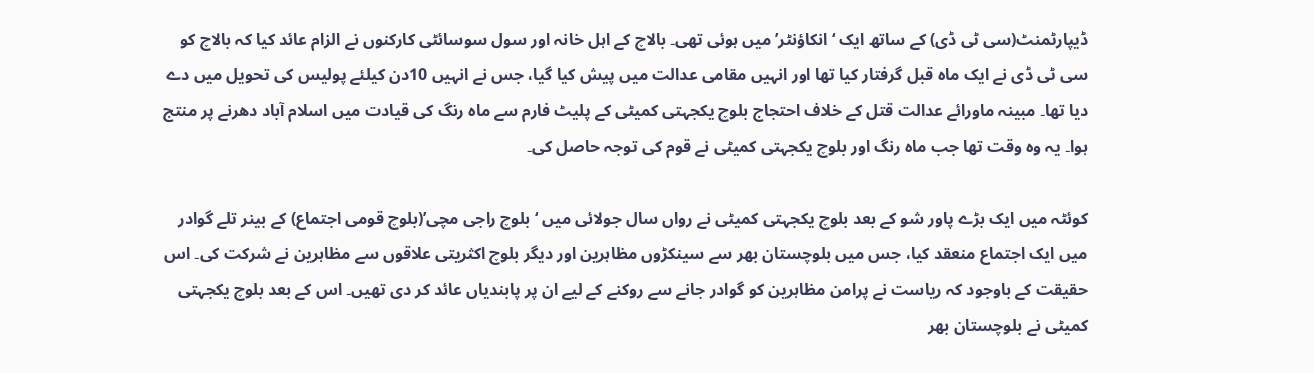ڈیپارٹمنٹ(سی ٹی ڈی) کے ساتھ ایک ‘انکاؤنٹر’ میں ہوئی تھی۔ بالاچ کے اہل خانہ اور سول سوسائٹی کارکنوں نے الزام عائد کیا کہ بالاچ کو سی ٹی ڈی نے ایک ماہ قبل گرفتار کیا تھا اور انہیں مقامی عدالت میں پیش کیا گیا، جس نے انہیں 10دن کیلئے پولیس کی تحویل میں دے دیا تھا۔ مبینہ ماورائے عدالت قتل کے خلاف احتجاج بلوچ یکجہتی کمیٹی کے پلیٹ فارم سے ماہ رنگ کی قیادت میں اسلام آباد دھرنے پر منتج ہوا۔ یہ وہ وقت تھا جب ماہ رنگ اور بلوچ یکجہتی کمیٹی نے قوم کی توجہ حاصل کی۔

کوئٹہ میں ایک بڑے پاور شو کے بعد بلوچ یکجہتی کمیٹی نے رواں سال جولائی میں ‘بلوچ راجی مچی’(بلوچ قومی اجتماع) کے بینر تلے گوادر میں ایک اجتماع منعقد کیا، جس میں بلوچستان بھر سے سینکڑوں مظاہرین اور دیگر بلوچ اکثریتی علاقوں سے مظاہرین نے شرکت کی۔ اس حقیقت کے باوجود کہ ریاست نے پرامن مظاہرین کو گوادر جانے سے روکنے کے لیے ان پر پابندیاں عائد کر دی تھیں۔ اس کے بعد بلوچ یکجہتی کمیٹی نے بلوچستان بھر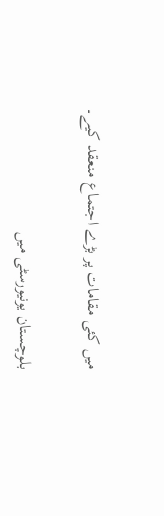میں کئی مقامات پر بڑے اجتماع منعقد کیے۔

بلوچستان یونیورسٹی میں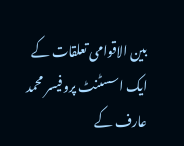بین الاقوامی تعلقات کے ایک اسسٹنٹ پروفیسر محمد عارف کے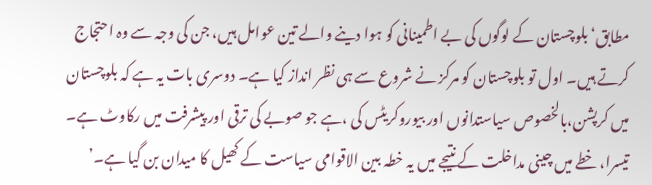مطابق‘بلوچستان کے لوگوں کی بے اطمینانی کو ہوا دینے والے تین عوامل ہیں، جن کی وجہ سے وہ احتجاج کرتے ہیں۔ اول تو بلوچستان کو مرکز نے شروع سے ہی نظر انداز کیا ہے۔ دوسری بات یہ ہے کہ بلوچستان میں کرپشن،بالخصوص سیاستدانوں اور بیوروکریٹس کی ،ہے جو صوبے کی ترقی اور پیشرفت میں رکاوٹ ہے۔ تیسرا، خطے میں چینی مداخلت کے نتیجے میں یہ خطہ بین الاقوامی سیاست کے کھیل کا میدان بن گیا ہے۔’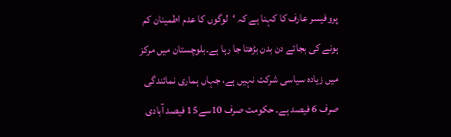پروفیسر عارف کا کہنا ہے کہ ‘لوگوں کا عدم اطمینان کم ہونے کی بجائے دن بدن بڑھتا جا رہا ہے۔بلوچستان میں مرکز میں زیادہ سیاسی شرکت نہیں ہے، جہاں ہماری نمائندگی صرف 6 فیصد ہے۔ حکومت صرف 10سے15 فیصد آبادی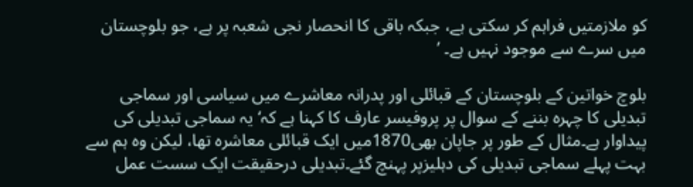کو ملازمتیں فراہم کر سکتی ہے، جبکہ باقی کا انحصار نجی شعبہ پر ہے، جو بلوچستان میں سرے سے موجود نہیں ہے۔ ’

بلوچ خواتین کے بلوچستان کے قبائلی اور پدرانہ معاشرے میں سیاسی اور سماجی تبدیلی کا چہرہ بننے کے سوال پر پروفیسر عارف کا کہنا ہے کہ‘ یہ سماجی تبدیلی کی پیداوار ہے۔مثال کے طور پر جاپان بھی1870میں ایک قبائلی معاشرہ تھا، لیکن وہ ہم سے بہت پہلے سماجی تبدیلی کی دہلیزپر پہنچ گئے۔تبدیلی درحقیقت ایک سست عمل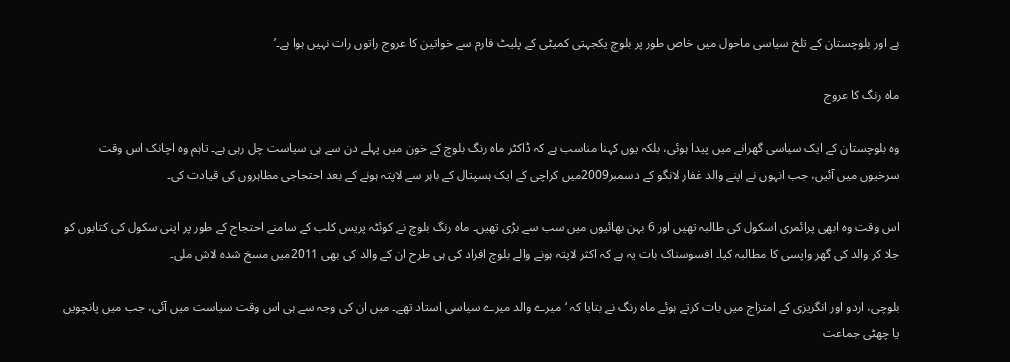ہے اور بلوچستان کے تلخ سیاسی ماحول میں خاص طور پر بلوچ یکجہتی کمیٹی کے پلیٹ فارم سے خواتین کا عروج راتوں رات نہیں ہوا ہے۔’

ماہ رنگ کا عروج

وہ بلوچستان کے ایک سیاسی گھرانے میں پیدا ہوئی، بلکہ یوں کہنا مناسب ہے کہ ڈاکٹر ماہ رنگ بلوچ کے خون میں پہلے دن سے ہی سیاست چل رہی ہے۔ تاہم وہ اچانک اس وقت سرخیوں میں آئیں، جب انہوں نے اپنے والد غفار لانگو کے دسمبر2009میں کراچی کے ایک ہسپتال کے باہر سے لاپتہ ہونے کے بعد احتجاجی مظاہروں کی قیادت کی۔

اس وقت وہ ابھی پرائمری اسکول کی طالبہ تھیں اور 6 بہن بھائیوں میں سب سے بڑی تھیں۔ ماہ رنگ بلوچ نے کوئٹہ پریس کلب کے سامنے احتجاج کے طور پر اپنی سکول کی کتابوں کو جلا کر والد کی گھر واپسی کا مطالبہ کیا۔ افسوسناک بات یہ ہے کہ اکثر لاپتہ ہونے والے بلوچ افراد کی ہی طرح ان کے والد کی بھی 2011میں مسخ شدہ لاش ملی۔

بلوچی، اردو اور انگریزی کے امتزاج میں بات کرتے ہوئے ماہ رنگ نے بتایا کہ ‘میرے والد میرے سیاسی استاد تھے۔ میں ان کی وجہ سے ہی اس وقت سیاست میں آئی، جب میں پانچویں یا چھٹی جماعت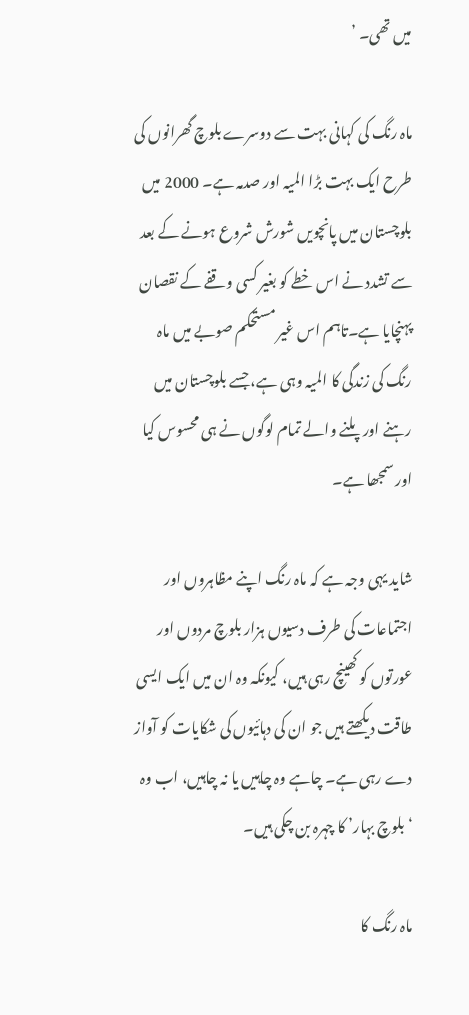میں تھی۔ ’

ماہ رنگ کی کہانی بہت سے دوسرے بلوچ گھرانوں کی طرح ایک بہت بڑا المیہ اور صدمہ ہے۔ 2000 میں بلوچستان میں پانچویں شورش شروع ہونے کے بعد سے تشدد نے اس خطے کو بغیر کسی وقفے کے نقصان پہنچایا ہے۔تاہم اس غیر مستحکم صوبے میں ماہ رنگ کی زندگی کا المیہ وہی ہے، جسے بلوچستان میں رہنے اور پلنے والے تمام لوگوں نے ہی محسوس کیا اور سمجھا ہے۔

شاید یہی وجہ ہے کہ ماہ رنگ اپنے مظاہروں اور اجتماعات کی طرف دسیوں ہزار بلوچ مردوں اور عورتوں کو کھینچ رہی ہیں، کیونکہ وہ ان میں ایک ایسی طاقت دیکھتے ہیں جو ان کی دہائیوں کی شکایات کو آواز دے رہی ہے۔ چاہے وہ چاہیں یا نہ چاہیں، اب وہ ‘بلوچ بہار’ کا چہرہ بن چکی ہیں۔

ماہ رنگ کا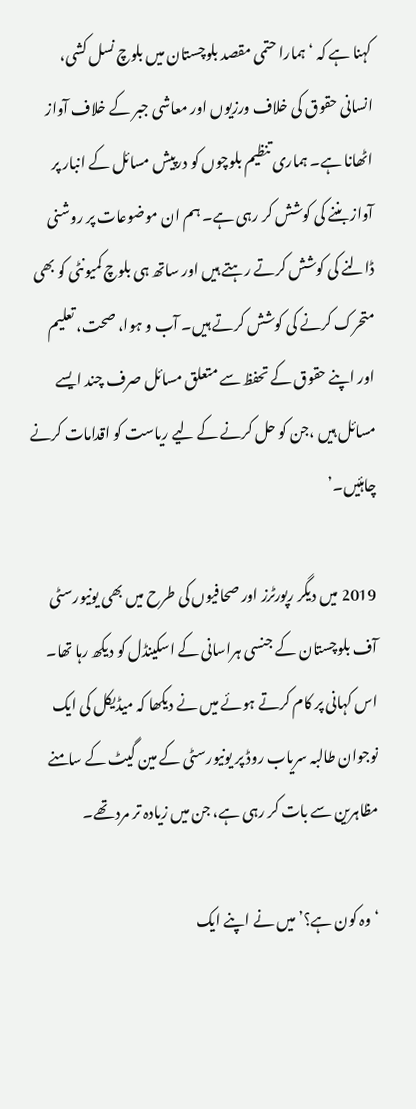کہنا ہے کہ ‘ہمارا حتمی مقصد بلوچستان میں بلوچ نسل کشی، انسانی حقوق کی خلاف ورزیوں اور معاشی جبر کے خلاف آواز اٹھانا ہے۔ ہماری تنظیم بلوچوں کو درپیش مسائل کے انبار پر آواز بننے کی کوشش کر رہی ہے۔ ہم ان موضوعات پر روشنی ڈالنے کی کوشش کرتے رہتے ہیں اور ساتھ ہی بلوچ کمیونٹی کو بھی متحرک کرنے کی کوشش کرتے ہیں۔ آب و ہوا، صحت، تعلیم اور اپنے حقوق کے تحفظ سے متعلق مسائل صرف چند ایسے مسائل ہیں ،جن کو حل کرنے کے لیے ریاست کو اقدامات کرنے چاہئیں۔’

2019 میں دیگر رپورٹرز اور صحافیوں کی طرح میں بھی یونیورسٹی آف بلوچستان کے جنسی ہراسانی کے اسکینڈل کو دیکھ رہا تھا۔ اس کہانی پر کام کرتے ہوئے میں نے دیکھا کہ میڈیکل کی ایک نوجوان طالبہ سریاب روڈ پر یونیورسٹی کے مین گیٹ کے سامنے مظاہرین سے بات کر رہی ہے، جن میں زیادہ تر مرد تھے۔

‘وہ کون ہے؟’ میں نے اپنے ایک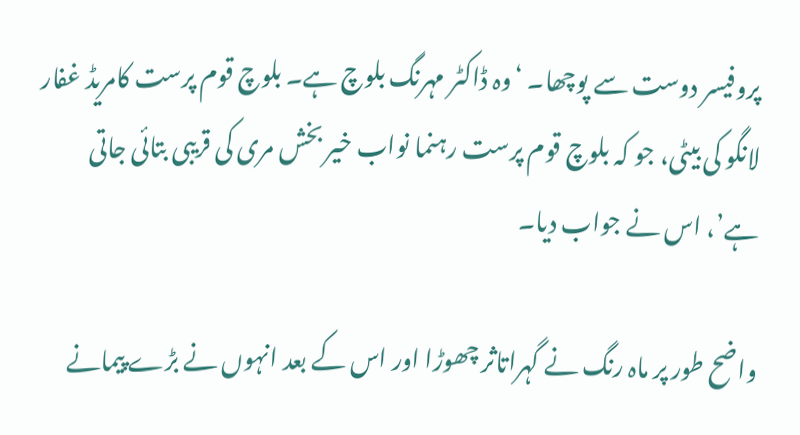پروفیسر دوست سے پوچھا۔ ‘وہ ڈاکٹر مہرنگ بلوچ ہے۔ بلوچ قوم پرست کامریڈ غفار لانگو کی بیٹی، جو کہ بلوچ قوم پرست رہنما نواب خیر بخش مری کی قریبی بتائی جاتی ہے’، اس نے جواب دیا۔

واضح طور پر ماہ رنگ نے گہراتاثر چھوڑا اور اس کے بعد انہوں نے بڑے پیمانے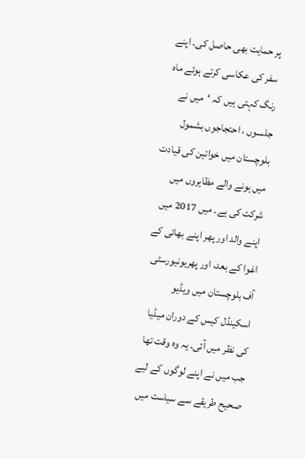پر حمایت بھی حاصل کی۔ اپنے سفر کی عکاسی کرتے ہوئے ماہ رنگ کہتی ہیں کہ ‘میں نے جلسوں ، احتجاجوں بشمول بلوچستان میں خواتین کی قیادت میں ہونے والے مظاہروں میں شرکت کی ہے۔ میں 2017 میں اپنے والد اور پھر اپنے بھائی کے اغوا کے بعد، اور پھریونیورسٹی آف بلوچستان میں ویڈیو اسکینڈل کیس کے دوران میڈیا کی نظر میں آئی۔ یہ وہ وقت تھا جب میں نے اپنے لوگوں کے لیے صحیح طریقے سے سیاست میں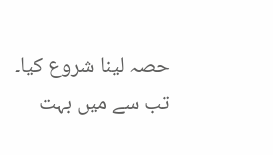حصہ لینا شروع کیا۔ تب سے میں بہت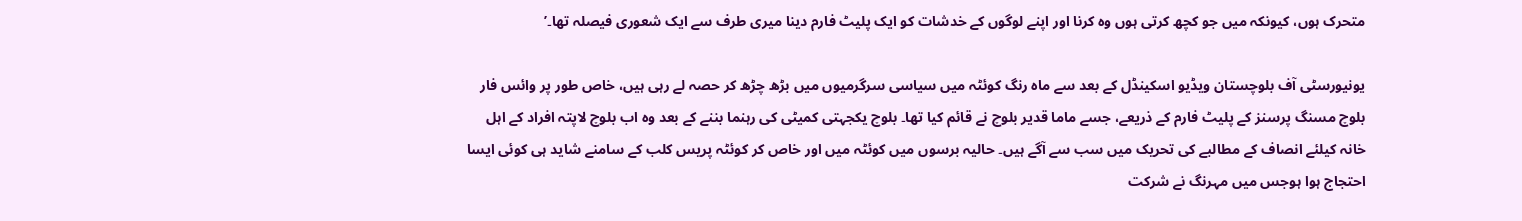متحرک ہوں، کیونکہ میں جو کچھ کرتی ہوں وہ کرنا اور اپنے لوگوں کے خدشات کو ایک پلیٹ فارم دینا میری طرف سے ایک شعوری فیصلہ تھا۔’

یونیورسٹی آف بلوچستان ویڈیو اسکینڈل کے بعد سے ماہ رنگ کوئٹہ میں سیاسی سرگرمیوں میں بڑھ چڑھ کر حصہ لے رہی ہیں، خاص طور پر وائس فار بلوچ مسنگ پرسنز کے پلیٹ فارم کے ذریعے، جسے ماما قدیر بلوچ نے قائم کیا تھا۔ بلوچ یکجہتی کمیٹی کی رہنما بننے کے بعد وہ اب بلوچ لاپتہ افراد کے اہل خانہ کیلئے انصاف کے مطالبے کی تحریک میں سب سے آگے ہیں۔ حالیہ برسوں میں کوئٹہ میں اور خاص کر کوئٹہ پریس کلب کے سامنے شاید ہی کوئی ایسا احتجاج ہوا ہوجس میں مہرنگ نے شرکت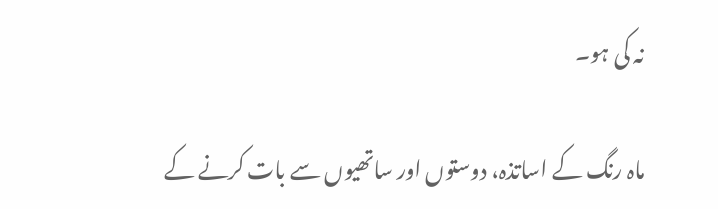نہ کی ہو۔

ماہ رنگ کے اساتذہ، دوستوں اور ساتھیوں سے بات کرنے کے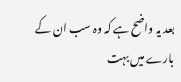بعد یہ واضح ہے کہ وہ سب ان کے بارے میں بہت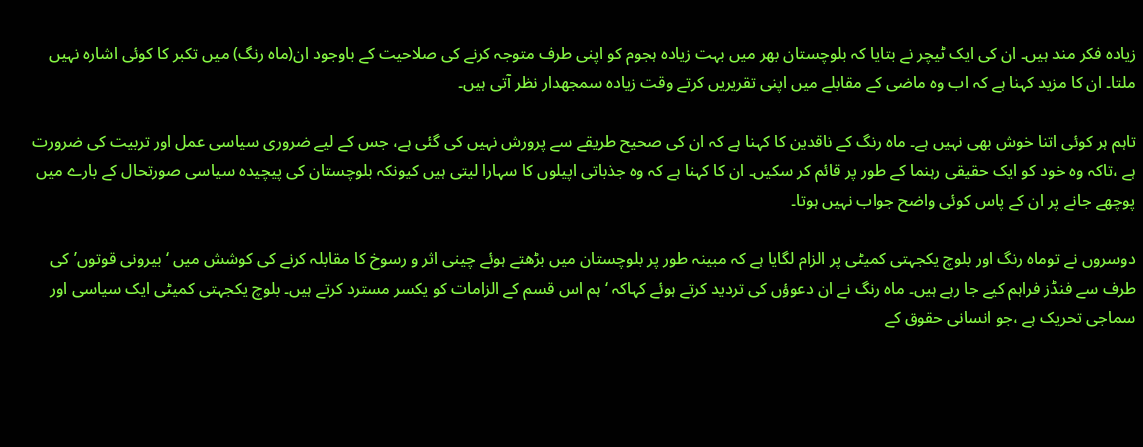زیادہ فکر مند ہیں۔ ان کی ایک ٹیچر نے بتایا کہ بلوچستان بھر میں بہت زیادہ ہجوم کو اپنی طرف متوجہ کرنے کی صلاحیت کے باوجود ان(ماہ رنگ) میں تکبر کا کوئی اشارہ نہیں ملتا۔ ان کا مزید کہنا ہے کہ اب وہ ماضی کے مقابلے میں اپنی تقریریں کرتے وقت زیادہ سمجھدار نظر آتی ہیں۔

تاہم ہر کوئی اتنا خوش بھی نہیں ہے۔ ماہ رنگ کے ناقدین کا کہنا ہے کہ ان کی صحیح طریقے سے پرورش نہیں کی گئی ہے، جس کے لیے ضروری سیاسی عمل اور تربیت کی ضرورت ہے ،تاکہ وہ خود کو ایک حقیقی رہنما کے طور پر قائم کر سکیں۔ ان کا کہنا ہے کہ وہ جذباتی اپیلوں کا سہارا لیتی ہیں کیونکہ بلوچستان کی پیچیدہ سیاسی صورتحال کے بارے میں پوچھے جانے پر ان کے پاس کوئی واضح جواب نہیں ہوتا۔

دوسروں نے توماہ رنگ اور بلوچ یکجہتی کمیٹی پر الزام لگایا ہے کہ مبینہ طور پر بلوچستان میں بڑھتے ہوئے چینی اثر و رسوخ کا مقابلہ کرنے کی کوشش میں ‘بیرونی قوتوں’کی طرف سے فنڈز فراہم کیے جا رہے ہیں۔ ماہ رنگ نے ان دعوؤں کی تردید کرتے ہوئے کہاکہ ‘ہم اس قسم کے الزامات کو یکسر مسترد کرتے ہیں۔ بلوچ یکجہتی کمیٹی ایک سیاسی اور سماجی تحریک ہے ،جو انسانی حقوق کے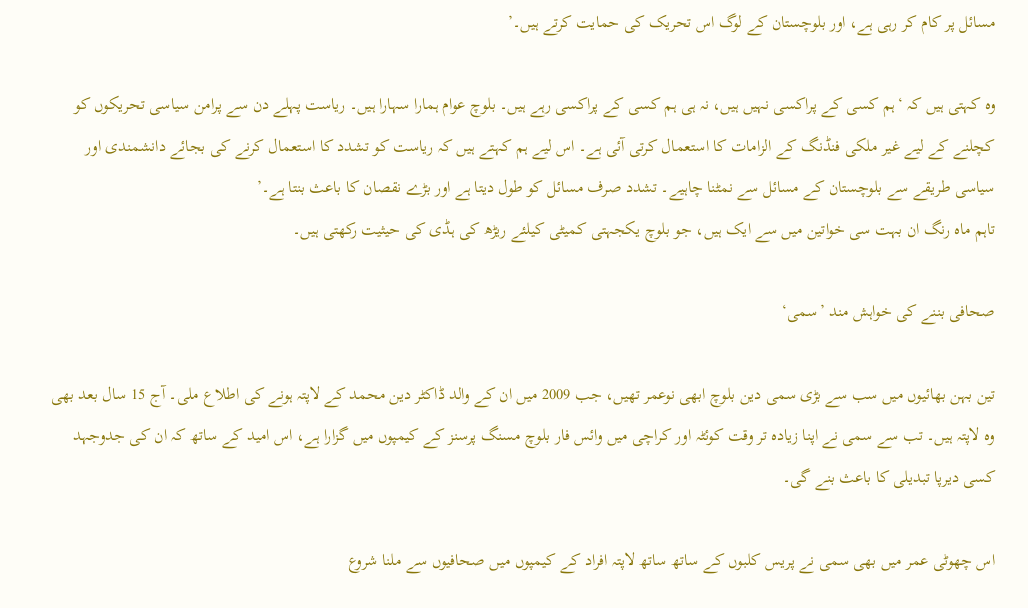مسائل پر کام کر رہی ہے، اور بلوچستان کے لوگ اس تحریک کی حمایت کرتے ہیں۔’

وہ کہتی ہیں کہ ‘ہم کسی کے پراکسی نہیں ہیں، نہ ہی ہم کسی کے پراکسی رہے ہیں۔ بلوچ عوام ہمارا سہارا ہیں۔ ریاست پہلے دن سے پرامن سیاسی تحریکوں کو کچلنے کے لیے غیر ملکی فنڈنگ کے الزامات کا استعمال کرتی آئی ہے۔ اس لیے ہم کہتے ہیں کہ ریاست کو تشدد کا استعمال کرنے کی بجائے دانشمندی اور سیاسی طریقے سے بلوچستان کے مسائل سے نمٹنا چاہیے۔ تشدد صرف مسائل کو طول دیتا ہے اور بڑے نقصان کا باعث بنتا ہے۔’
تاہم ماہ رنگ ان بہت سی خواتین میں سے ایک ہیں، جو بلوچ یکجہتی کمیٹی کیلئے ریڑھ کی ہڈی کی حیثیت رکھتی ہیں۔

صحافی بننے کی خواہش مند ’سمی‘

تین بہن بھائیوں میں سب سے بڑی سمی دین بلوچ ابھی نوعمر تھیں، جب 2009 میں ان کے والد ڈاکٹر دین محمد کے لاپتہ ہونے کی اطلاع ملی۔ آج 15 سال بعد بھی وہ لاپتہ ہیں۔ تب سے سمی نے اپنا زیادہ تر وقت کوئٹہ اور کراچی میں وائس فار بلوچ مسنگ پرسنز کے کیمپوں میں گزارا ہے، اس امید کے ساتھ کہ ان کی جدوجہد کسی دیرپا تبدیلی کا باعث بنے گی۔

اس چھوٹی عمر میں بھی سمی نے پریس کلبوں کے ساتھ ساتھ لاپتہ افراد کے کیمپوں میں صحافیوں سے ملنا شروع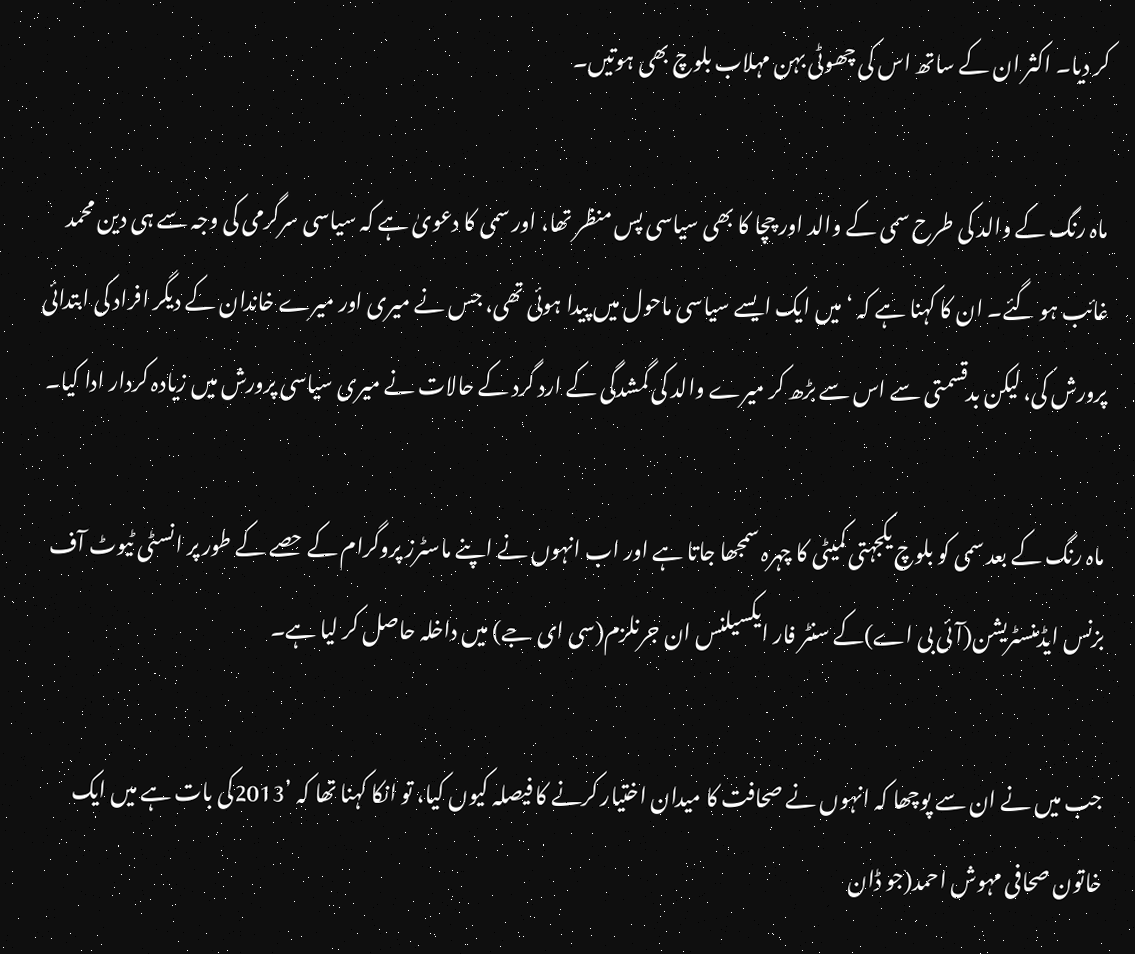کر دیا۔ اکثر ان کے ساتھ اس کی چھوٹی بہن مہلاب بلوچ بھی ہوتیں۔

ماہ رنگ کے والد کی طرح سمی کے والد اور چچا کا بھی سیاسی پس منظر تھا، اور سمی کا دعویٰ ہے کہ سیاسی سرگرمی کی وجہ سے ہی دین محمد غائب ہو گئے۔ ان کا کہنا ہے کہ ‘میں ایک ایسے سیاسی ماحول میں پیدا ہوئی تھی، جس نے میری اور میرے خاندان کے دیگر افراد کی ابتدائی پرورش کی، لیکن بدقسمتی سے اس سے بڑھ کر میرے والد کی گمشدگی کے ارد گرد کے حالات نے میری سیاسی پرورش میں زیادہ کردار ادا کیا۔

ماہ رنگ کے بعد سمی کو بلوچ یکجہتی کمیٹی کا چہرہ سمجھا جاتا ہے اور اب انہوں نے اپنے ماسٹرز پروگرام کے حصے کے طور پر انسٹی ٹیوٹ آف بزنس ایڈمنسٹریشن(آئی بی اے)کے سنٹر فار ایکسیلنس ان جرنلزم(سی ای جے) میں داخلہ حاصل کر لیا ہے۔

جب میں نے ان سے پوچھا کہ انہوں نے صحافت کا میدان اختیار کرنے کا فیصلہ کیوں کیا، تو انکا کہنا تھا کہ ’2013کی بات ہے میں ایک خاتون صحافی مہوش احمد(جو ڈان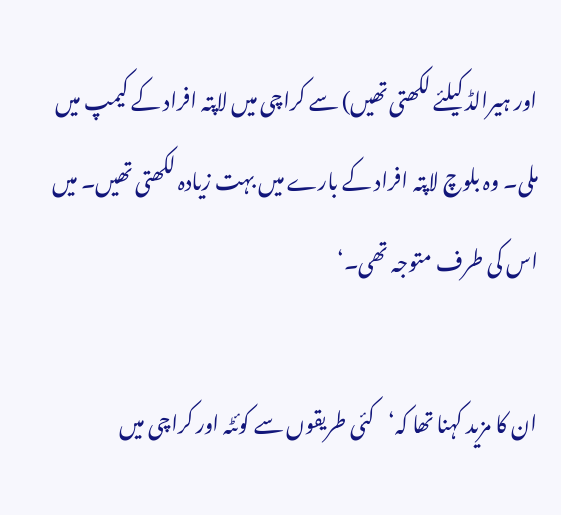اور ہیرالڈ کیلئے لکھتی تھیں) سے کراچی میں لاپتہ افراد کے کیمپ میں ملی۔ وہ بلوچ لاپتہ افراد کے بارے میں بہت زیادہ لکھتی تھیں۔ میں اس کی طرف متوجہ تھی۔‘

ان کا مزید کہنا تھا کہ‘کئی طریقوں سے کوئٹہ اور کراچی میں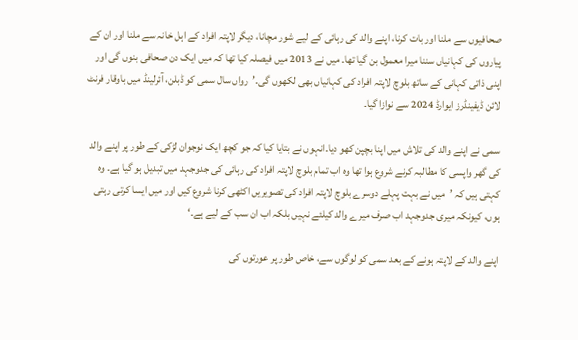صحافیوں سے ملنا اور بات کرنا، اپنے والد کی رہائی کے لیے شور مچانا، دیگر لاپتہ افراد کے اہل خانہ سے ملنا اور ان کے پیاروں کی کہانیاں سننا میرا معمول بن گیا تھا۔ میں نے 2013 میں فیصلہ کیا تھا کہ میں ایک دن صحافی بنوں گی اور اپنی ذاتی کہانی کے ساتھ بلوچ لاپتہ افراد کی کہانیاں بھی لکھوں گی۔’رواں سال سمی کو ڈبلن، آئرلینڈ میں باوقار فرنٹ لائن ڈیفینڈرز ایوارڈ 2024 سے نوازا گیا۔

سمی نے اپنے والد کی تلاش میں اپنا بچپن کھو دیا۔انہوں نے بتایا کیا کہ جو کچھ ایک نوجوان لڑکی کے طور پر اپنے والد کی گھر واپسی کا مطالبہ کرنے شروع ہوا تھا وہ اب تمام بلوچ لاپتہ افراد کی رہائی کی جدوجہد میں تبدیل ہو گیا ہے۔ وہ کہتی ہیں کہ ’میں نے بہت پہلے دوسرے بلوچ لاپتہ افراد کی تصویریں اکٹھی کرنا شروع کیں اور میں ایسا کرتی رہتی ہوں، کیونکہ میری جدوجہد اب صرف میرے والد کیلئے نہیں بلکہ اب ان سب کے لیے ہے۔‘

اپنے والد کے لاپتہ ہونے کے بعد سمی کو لوگوں سے، خاص طور پر عورتوں کی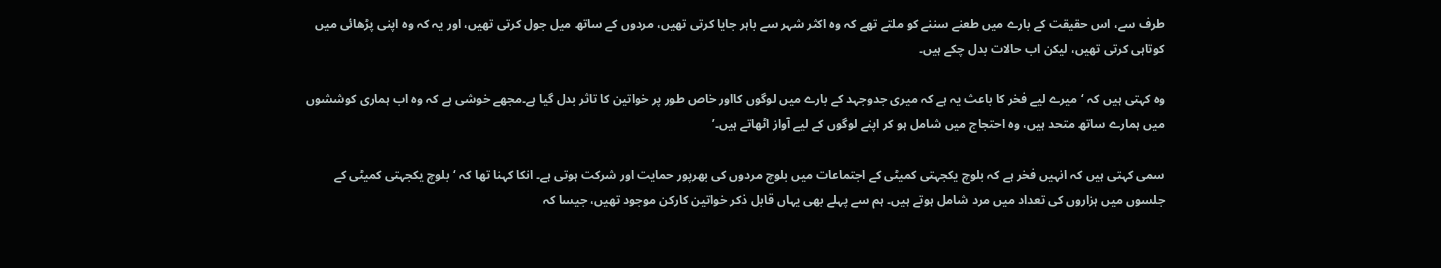طرف سے، اس حقیقت کے بارے میں طعنے سننے کو ملتے تھے کہ وہ اکثر شہر سے باہر جایا کرتی تھیں، مردوں کے ساتھ میل جول کرتی تھیں، اور یہ کہ وہ اپنی پڑھائی میں کوتاہی کرتی تھیں، لیکن اب حالات بدل چکے ہیں۔

وہ کہتی ہیں کہ ‘میرے لیے فخر کا باعث یہ ہے کہ میری جدوجہد کے بارے میں لوگوں کااور خاص طور پر خواتین کا تاثر بدل گیا ہے۔مجھے خوشی ہے کہ وہ اب ہماری کوششوں میں ہمارے ساتھ متحد ہیں، وہ احتجاج میں شامل ہو کر اپنے لوگوں کے لیے آواز اٹھاتے ہیں۔’

سمی کہتی ہیں کہ انہیں فخر ہے کہ بلوچ یکجہتی کمیٹی کے اجتماعات میں بلوچ مردوں کی بھرپور حمایت اور شرکت ہوتی ہے۔ انکا کہنا تھا کہ ‘بلوچ یکجہتی کمیٹی کے جلسوں میں ہزاروں کی تعداد میں مرد شامل ہوتے ہیں۔ ہم سے پہلے بھی یہاں قابل ذکر خواتین کارکن موجود تھیں، جیسا کہ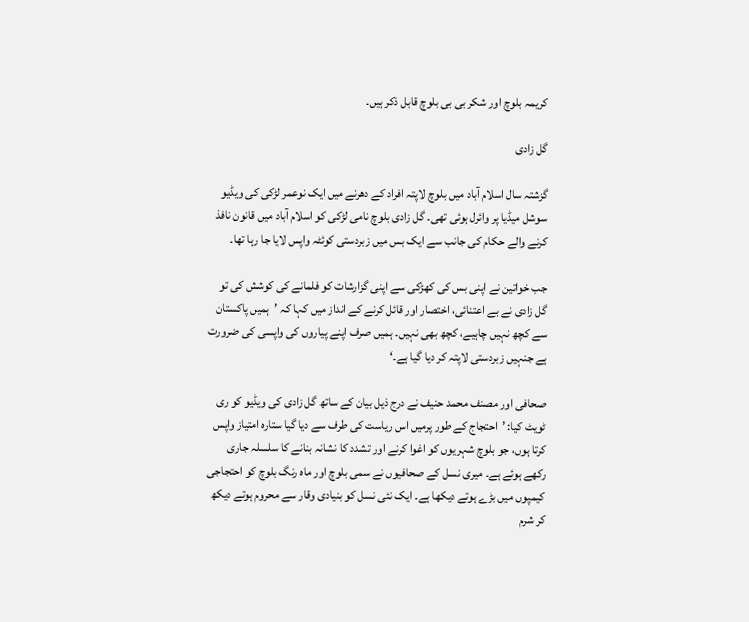کریمہ بلوچ اور شکر بی بی بلوچ قابل ذکر ہیں۔

گل زادی

گزشتہ سال اسلام آباد میں بلوچ لاپتہ افراد کے دھرنے میں ایک نوعمر لڑکی کی ویڈیو سوشل میڈیا پر وائرل ہوئی تھی۔ گل زادی بلوچ نامی لڑکی کو اسلام آباد میں قانون نافذ کرنے والے حکام کی جانب سے ایک بس میں زبردستی کوئٹہ واپس لایا جا رہا تھا۔

جب خواتین نے اپنی بس کی کھڑکی سے اپنی گزارشات کو فلمانے کی کوشش کی تو گل زادی نے بے اعتنائی، اختصار اور قائل کرنے کے انداز میں کہا کہ ’ہمیں پاکستان سے کچھ نہیں چاہیے، کچھ بھی نہیں۔ ہمیں صرف اپنے پیاروں کی واپسی کی ضرورت ہے جنہیں زبردستی لاپتہ کر دیا گیا ہے۔‘

صحافی اور مصنف محمد حنیف نے درج ذیل بیان کے ساتھ گل زادی کی ویڈیو کو ری ٹویٹ کیا: ’احتجاج کے طور پرمیں اس ریاست کی طرف سے دیا گیا ستارہ امتیاز واپس کرتا ہوں، جو بلوچ شہریوں کو اغوا کرنے اور تشدد کا نشانہ بنانے کا سلسلہ جاری رکھے ہوئے ہے۔ میری نسل کے صحافیوں نے سمی بلوچ اور ماہ رنگ بلوچ کو احتجاجی کیمپوں میں بڑے ہوتے دیکھا ہے۔ ایک نئی نسل کو بنیادی وقار سے محروم ہوتے دیکھ کر شرم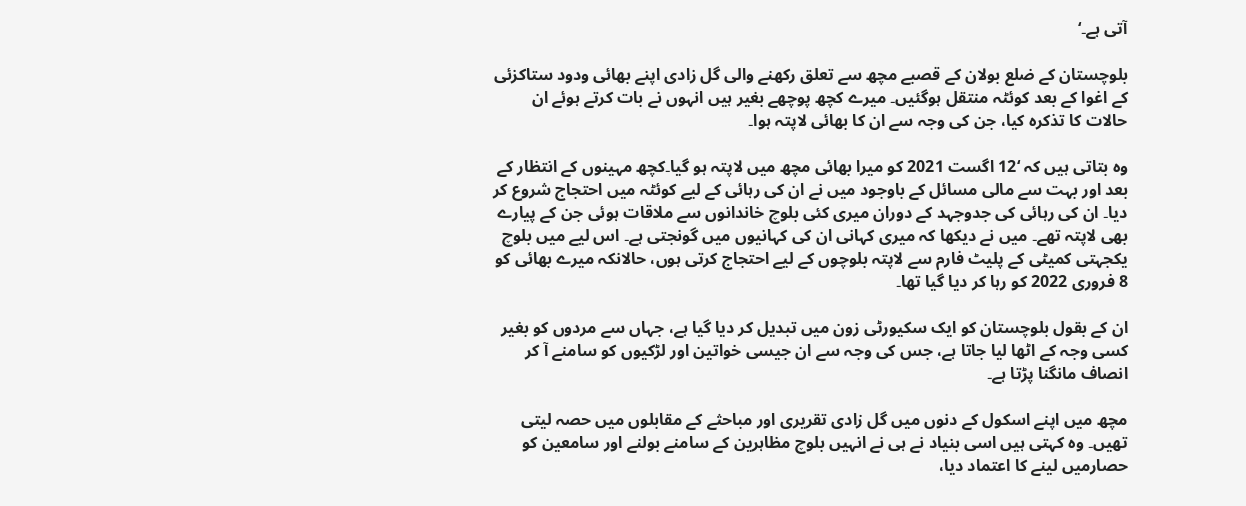آتی ہے۔‘

بلوچستان کے ضلع بولان کے قصبے مچھ سے تعلق رکھنے والی گل زادی اپنے بھائی ودود ستاکزئی کے اغوا کے بعد کوئٹہ منتقل ہوگئیں۔ میرے کچھ پوچھے بغیر ہیں انہوں نے بات کرتے ہوئے ان حالات کا تذکرہ کیا، جن کی وجہ سے ان کا بھائی لاپتہ ہوا۔

وہ بتاتی ہیں کہ ‘12 اگست 2021 کو میرا بھائی مچھ میں لاپتہ ہو گیا۔کچھ مہینوں کے انتظار کے بعد اور بہت سے مالی مسائل کے باوجود میں نے ان کی رہائی کے لیے کوئٹہ میں احتجاج شروع کر دیا۔ ان کی رہائی کی جدوجہد کے دوران میری کئی بلوچ خاندانوں سے ملاقات ہوئی جن کے پیارے بھی لاپتہ تھے۔ میں نے دیکھا کہ میری کہانی ان کی کہانیوں میں گونجتی ہے۔ اس لیے میں بلوچ یکجہتی کمیٹی کے پلیٹ فارم سے لاپتہ بلوچوں کے لیے احتجاج کرتی ہوں، حالانکہ میرے بھائی کو 8 فروری 2022 کو رہا کر دیا گیا تھا۔

ان کے بقول بلوچستان کو ایک سکیورٹی زون میں تبدیل کر دیا گیا ہے، جہاں سے مردوں کو بغیر کسی وجہ کے اٹھا لیا جاتا ہے، جس کی وجہ سے ان جیسی خواتین اور لڑکیوں کو سامنے آ کر انصاف مانگنا پڑتا ہے۔

مچھ میں اپنے اسکول کے دنوں میں گل زادی تقریری اور مباحثے کے مقابلوں میں حصہ لیتی تھیں۔ وہ کہتی ہیں اسی بنیاد نے ہی نے انہیں بلوچ مظاہرین کے سامنے بولنے اور سامعین کو حصارمیں لینے کا اعتماد دیا،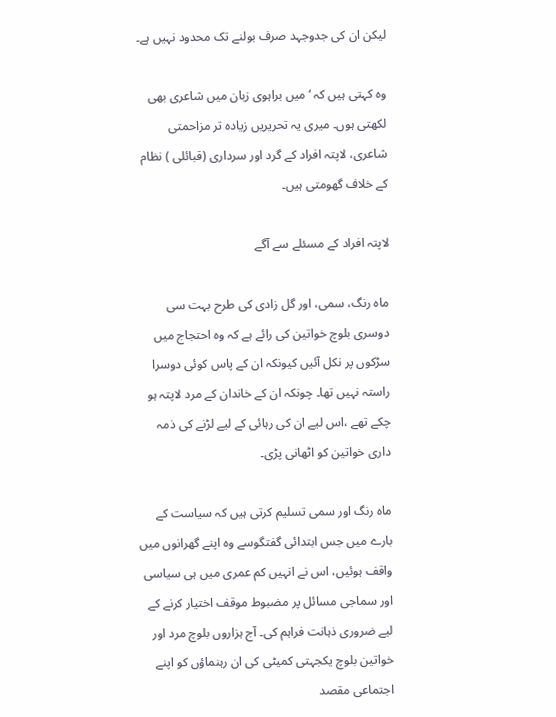لیکن ان کی جدوجہد صرف بولنے تک محدود نہیں ہے۔

وہ کہتی ہیں کہ ‘میں براہوی زبان میں شاعری بھی لکھتی ہوں۔ میری یہ تحریریں زیادہ تر مزاحمتی شاعری، لاپتہ افراد کے گرد اور سرداری (قبائلی ) نظام کے خلاف گھومتی ہیں۔

لاپتہ افراد کے مسئلے سے آگے

ماہ رنگ، سمی، اور گل زادی کی طرح بہت سی دوسری بلوچ خواتین کی رائے ہے کہ وہ احتجاج میں سڑکوں پر نکل آئیں کیونکہ ان کے پاس کوئی دوسرا راستہ نہیں تھا۔ چونکہ ان کے خاندان کے مرد لاپتہ ہو چکے تھے ،اس لیے ان کی رہائی کے لیے لڑنے کی ذمہ داری خواتین کو اٹھانی پڑی۔

ماہ رنگ اور سمی تسلیم کرتی ہیں کہ سیاست کے بارے میں جس ابتدائی گفتگوسے وہ اپنے گھرانوں میں واقف ہوئیں، اس نے انہیں کم عمری میں ہی سیاسی اور سماجی مسائل پر مضبوط موقف اختیار کرنے کے لیے ضروری ذہانت فراہم کی۔ آج ہزاروں بلوچ مرد اور خواتین بلوچ یکجہتی کمیٹی کی ان رہنماؤں کو اپنے اجتماعی مقصد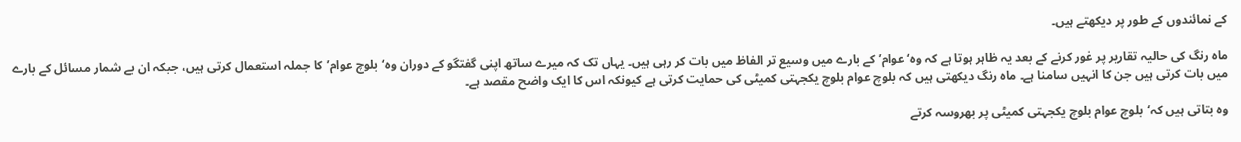کے نمائندوں کے طور پر دیکھتے ہیں۔

ماہ رنگ کی حالیہ تقاریر پر غور کرنے کے بعد یہ ظاہر ہوتا ہے کہ وہ‘عوام’ کے بارے میں وسیع تر الفاظ میں بات کر رہی ہیں۔ یہاں تک کہ میرے ساتھ اپنی گفتگو کے دوران وہ‘بلوچ عوام’کا جملہ استعمال کرتی ہیں، جبکہ ان بے شمار مسائل کے بارے میں بات کرتی ہیں جن کا انہیں سامنا ہے۔ ماہ رنگ دیکھتی ہیں کہ بلوچ عوام بلوچ یکجہتی کمیٹی کی حمایت کرتی ہے کیونکہ اس کا ایک واضح مقصد ہے۔

وہ بتاتی ہیں کہ‘بلوچ عوام بلوچ یکجہتی کمیٹی پر بھروسہ کرتے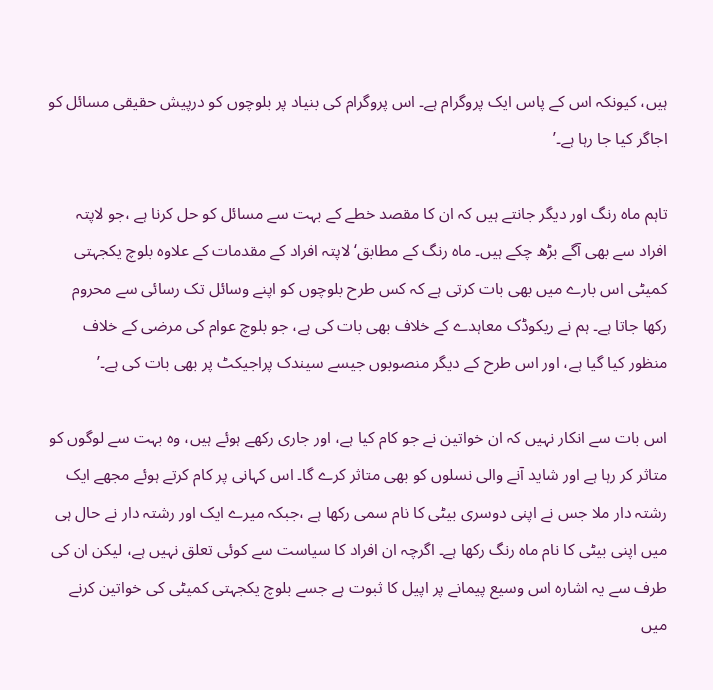ہیں، کیونکہ اس کے پاس ایک پروگرام ہے۔ اس پروگرام کی بنیاد پر بلوچوں کو درپیش حقیقی مسائل کو اجاگر کیا جا رہا ہے۔’

تاہم ماہ رنگ اور دیگر جانتے ہیں کہ ان کا مقصد خطے کے بہت سے مسائل کو حل کرنا ہے ،جو لاپتہ افراد سے بھی آگے بڑھ چکے ہیں۔ ماہ رنگ کے مطابق‘لاپتہ افراد کے مقدمات کے علاوہ بلوچ یکجہتی کمیٹی اس بارے میں بھی بات کرتی ہے کہ کس طرح بلوچوں کو اپنے وسائل تک رسائی سے محروم رکھا جاتا ہے۔ ہم نے ریکوڈک معاہدے کے خلاف بھی بات کی ہے، جو بلوچ عوام کی مرضی کے خلاف منظور کیا گیا ہے، اور اس طرح کے دیگر منصوبوں جیسے سیندک پراجیکٹ پر بھی بات کی ہے۔’

اس بات سے انکار نہیں کہ ان خواتین نے جو کام کیا ہے، اور جاری رکھے ہوئے ہیں، وہ بہت سے لوگوں کو متاثر کر رہا ہے اور شاید آنے والی نسلوں کو بھی متاثر کرے گا۔ اس کہانی پر کام کرتے ہوئے مجھے ایک رشتہ دار ملا جس نے اپنی دوسری بیٹی کا نام سمی رکھا ہے ،جبکہ میرے ایک اور رشتہ دار نے حال ہی میں اپنی بیٹی کا نام ماہ رنگ رکھا ہے۔ اگرچہ ان افراد کا سیاست سے کوئی تعلق نہیں ہے، لیکن ان کی طرف سے یہ اشارہ اس وسیع پیمانے پر اپیل کا ثبوت ہے جسے بلوچ یکجہتی کمیٹی کی خواتین کرنے میں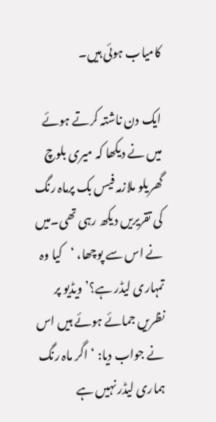کامیاب ہوئی ہیں۔

ایک دن ناشتہ کرتے ہوئے میں نے دیکھا کہ میری بلوچ گھریلو ملازمہ فیس بک پرماہ رنگ کی تقریریں دیکھ رہی تھی۔میں نے اس سے پوچھا، ‘کیا وہ تمہاری لیڈر ہے؟’ ویڈیو پر نظریں جمائے ہوئے ہیں اس نے جواب دیا: ‘اگر ماہ رنگ ہماری لیڈر نہیں ہے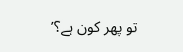تو پھر کون ہے؟’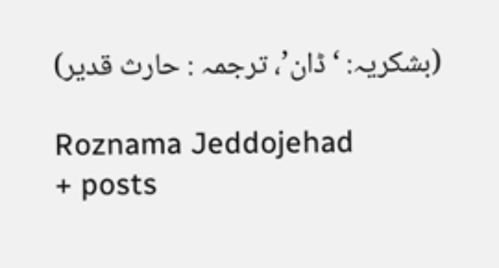(بشکریہ: ‘ڈان’، ترجمہ : حارث قدیر)

Roznama Jeddojehad
+ posts